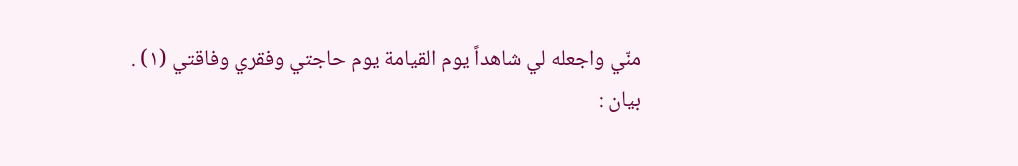منّي واجعله لي شاهداً يوم القيامة يوم حاجتي وفقري وفاقتي (١) .
بيان :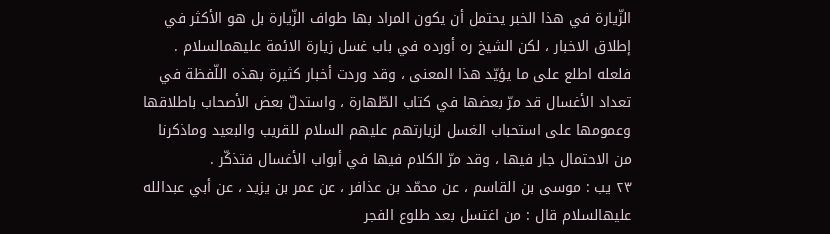الزّيارة في هذا الخبر يحتمل أن يكون المراد بها طواف الزّيارة بل هو الأكثر في إطلاق الاخبار ، لكن الشيخ ره أورده في باب غسل زيارة الائمة عليهمالسلام . فلعله اطلع على ما يؤيّد هذا المعنى ، وقد وردت أخبار كثيرة بهذه اللّفظة في تعداد الأغسال قد مرّ بعضها في كتاب الطّهارة ، واستدلّ بعض الأصحاب باطلاقها وعمومها على استحباب الغسل لزيارتهم عليهم السلام للقريب والبعيد وماذكرنا من الاحتمال جار فيها ، وقد مرّ الكلام فيها في أبواب الأغسال فتذكّر .
٢٣ يب : موسى بن القاسم ، عن محمّد بن عذافر ، عن عمر بن يزيد ، عن أبي عبدالله عليهالسلام قال : من اغتسل بعد طلوع الفجر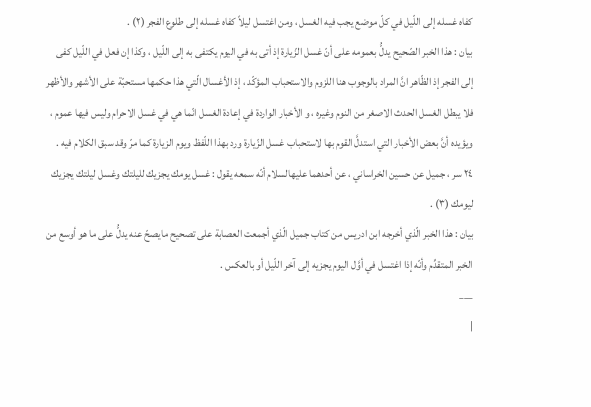كفاه غسله إلى اللّيل في كلّ موضع يجب فيه الغسل ، ومن اغتسل ليلاً كفاه غسله إلى طلوع الفجر (٢) .
بيان : هذا الخبر الصّحيح يدلُّ بعمومه على أنّ غسل الزّيارة إذ أتى به في اليوم يكتفى به إلى اللّيل ، وكذا إن فعل في اللّيل كفى إلى الفجر إذ الظّاهر انَّ المراد بالوجوب هنا اللزوم والاستحباب المؤكّد ، إذ الأغسال الّتي هذا حكمها مستحبّة على الأشهر والأظهر فلا يبطل الغسل الحدث الاصغر من النوم وغيره ، و الأخبار الواردة في إعادة الغسل انّما هي في غسل الاحرام وليس فيها عموم ، ويؤيده أنَّ بعض الأخبار التي استدلَّ القوم بها لاستحباب غسل الزّيارة ورد بهذا اللّفظ ويوم الزيارة كما مرّ وقد سبق الكلام فيه .
٢٤ سر ، جميل عن حسين الخراساني ، عن أحدهما عليهالسلام أنّه سمعه يقول : غسل يومك يجزيك لليلتك وغسل ليلتك يجزيك ليومك (٣) .
بيان : هذا الخبر الّذي أخرجه ابن ادريس من كتاب جميل الّذي أجمعت العصابة على تصحيح مايصحّ عنه يدلُّ على ما هو أوسع من الخبر المتقدِّم وأنّه إذا اغتسل في أوَّل اليوم يجزيه إلى آخر اللّيل أو بالعكس .
___
|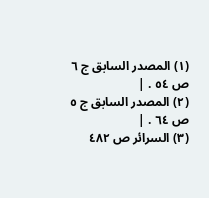(١) المصدر السابق ج ٦ ص ٥٤ . |
(٢) المصدر السابق ج ٥ ص ٦٤ . |
(٣) السرائر ص ٤٨٢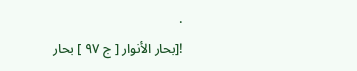.
![بحار الأنوار [ ج ٩٧ ] بحار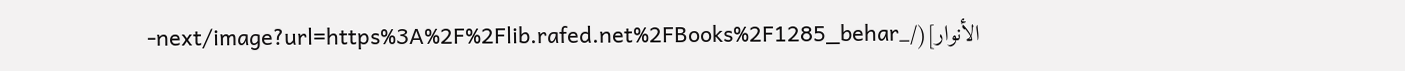الأنوار](/_next/image?url=https%3A%2F%2Flib.rafed.net%2FBooks%2F1285_behar-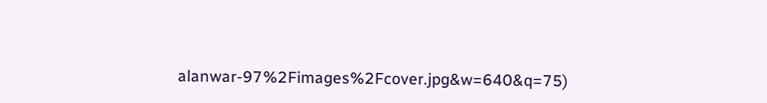alanwar-97%2Fimages%2Fcover.jpg&w=640&q=75)